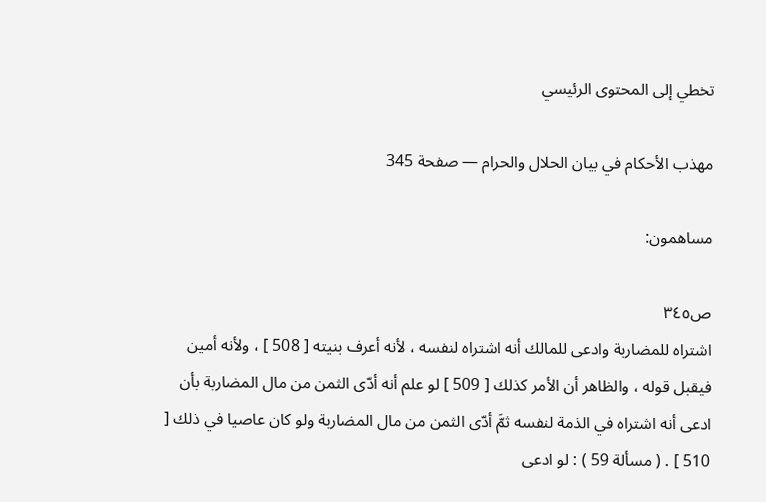تخطي إلى المحتوى الرئيسي

مهذب الأحكام في بيان الحلال والحرام — صفحة 345

مساهمون:

ص٣٤٥
اشتراه للمضاربة وادعى للمالك أنه اشتراه لنفسه ، لأنه أعرف بنيته [ 508 ] ، ولأنه أمين فيقبل قوله ، والظاهر أن الأمر كذلك [ 509 ] لو علم أنه أدّى الثمن من مال المضاربة بأن ادعى أنه اشتراه في الذمة لنفسه ثمَّ أدّى الثمن من مال المضاربة ولو كان عاصيا في ذلك [ 510 ] . ( مسألة 59 ) : لو ادعى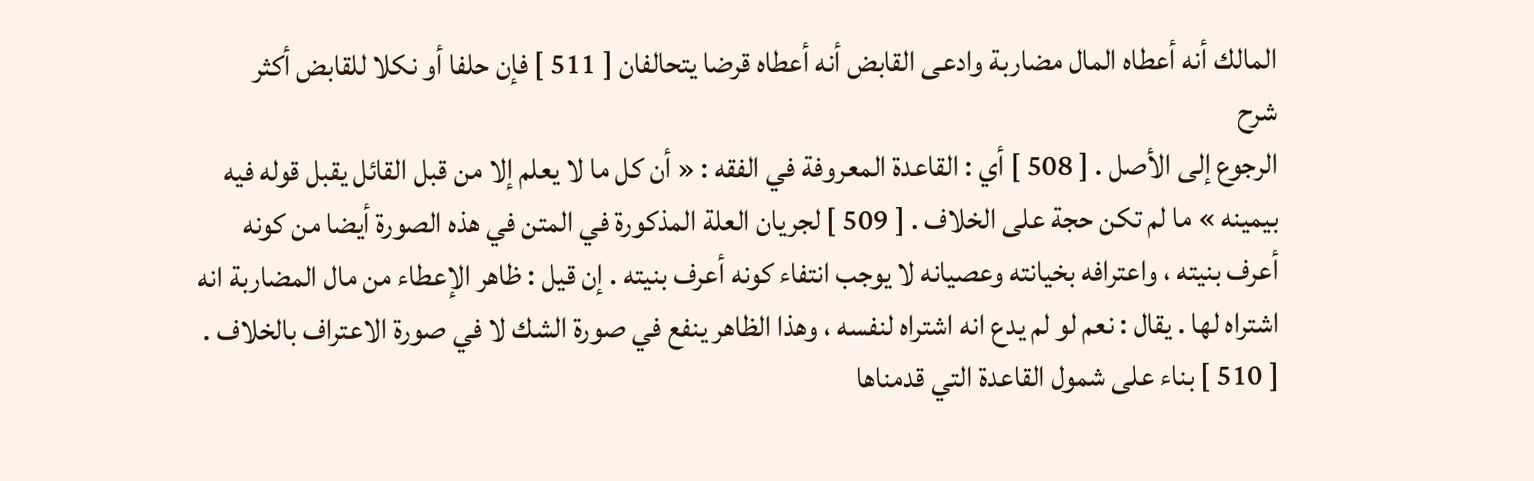المالك أنه أعطاه المال مضاربة وادعى القابض أنه أعطاه قرضا يتحالفان [ 511 ] فإن حلفا أو نكلا للقابض أكثر
شرح
الرجوع إلى الأصل . [ 508 ] أي : القاعدة المعروفة في الفقه : « أن كل ما لا يعلم إلا من قبل القائل يقبل قوله فيه بيمينه » ما لم تكن حجة على الخلاف . [ 509 ] لجريان العلة المذكورة في المتن في هذه الصورة أيضا من كونه أعرف بنيته ، واعترافه بخيانته وعصيانه لا يوجب انتفاء كونه أعرف بنيته . إن قيل : ظاهر الإعطاء من مال المضاربة انه اشتراه لها . يقال : نعم لو لم يدع انه اشتراه لنفسه ، وهذا الظاهر ينفع في صورة الشك لا في صورة الاعتراف بالخلاف . [ 510 ] بناء على شمول القاعدة التي قدمناها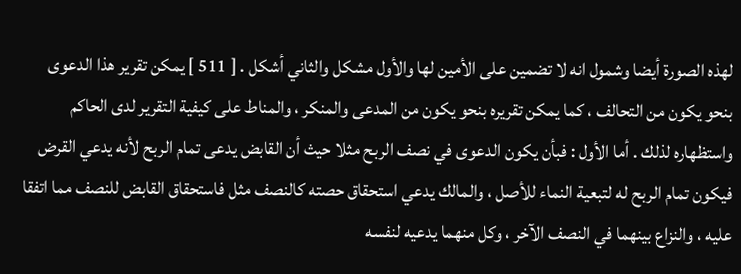لهذه الصورة أيضا وشمول انه لا تضمين على الأمين لها والأول مشكل والثاني أشكل . [ 511 ] يمكن تقرير هذا الدعوى بنحو يكون من التحالف ، كما يمكن تقريره بنحو يكون من المدعى والمنكر ، والمناط على كيفية التقرير لدى الحاكم واستظهاره لذلك . أما الأول : فبأن يكون الدعوى في نصف الربح مثلا حيث أن القابض يدعى تمام الربح لأنه يدعي القرض فيكون تمام الربح له لتبعية النماء للأصل ، والمالك يدعي استحقاق حصته كالنصف مثل فاستحقاق القابض للنصف مما اتفقا عليه ، والنزاع بينهما في النصف الآخر ، وكل منهما يدعيه لنفسه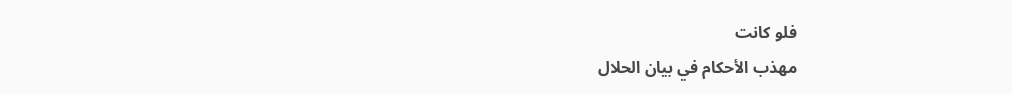فلو كانت
مهذب الأحكام في بيان الحلال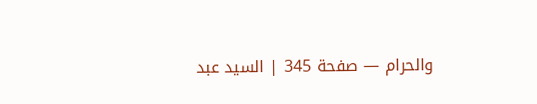والحرام — صفحة 345 | السيد عبد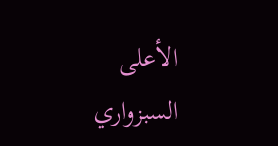الأعلى السبزواري